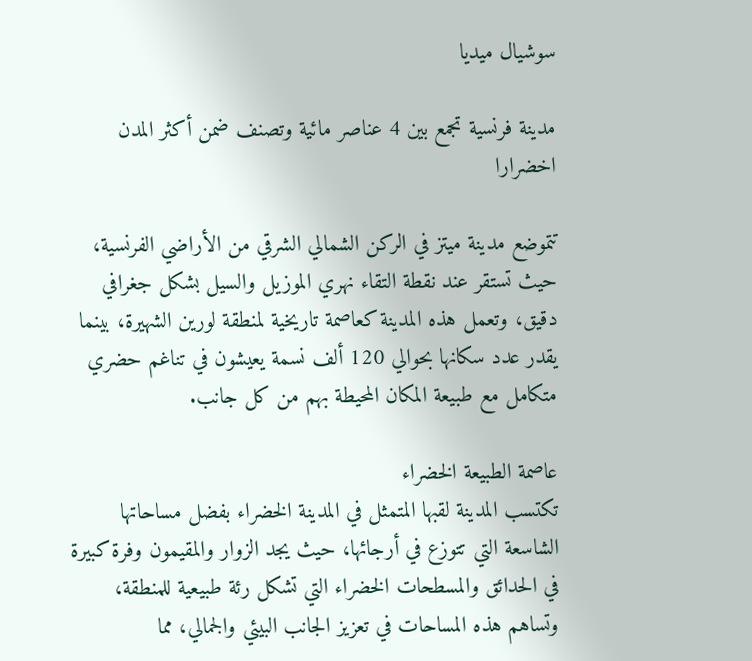سوشيال ميديا

مدينة فرنسية تجمع بين 4 عناصر مائية وتصنف ضمن أكثر المدن اخضرارا

تتموضع مدينة ميتز في الركن الشمالي الشرقي من الأراضي الفرنسية، حيث تستقر عند نقطة التقاء نهري الموزيل والسيل بشكل جغرافي دقيق، وتعمل هذه المدينة كعاصمة تاريخية لمنطقة لورين الشهيرة، بينما يقدر عدد سكانها بحوالي 120 ألف نسمة يعيشون في تناغم حضري متكامل مع طبيعة المكان المحيطة بهم من كل جانب.

عاصمة الطبيعة الخضراء
تكتسب المدينة لقبها المتمثل في المدينة الخضراء بفضل مساحاتها الشاسعة التي تتوزع في أرجائها، حيث يجد الزوار والمقيمون وفرة كبيرة في الحدائق والمسطحات الخضراء التي تشكل رئة طبيعية للمنطقة، وتساهم هذه المساحات في تعزيز الجانب البيئي والجمالي، مما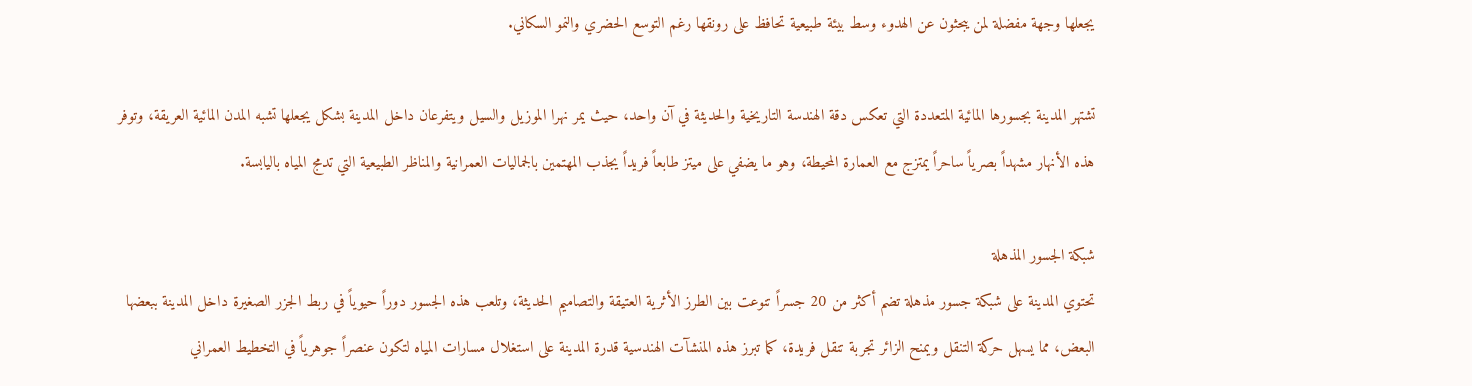يجعلها وجهة مفضلة لمن يبحثون عن الهدوء وسط بيئة طبيعية تحافظ على رونقها رغم التوسع الحضري والنمو السكاني.

تشتهر المدينة بجسورها المائية المتعددة التي تعكس دقة الهندسة التاريخية والحديثة في آن واحد، حيث يمر نهرا الموزيل والسيل ويتفرعان داخل المدينة بشكل يجعلها تشبه المدن المائية العريقة، وتوفر هذه الأنهار مشهداً بصرياً ساحراً يمتزج مع العمارة المحيطة، وهو ما يضفي على ميتز طابعاً فريداً يجذب المهتمين بالجماليات العمرانية والمناظر الطبيعية التي تدمج المياه باليابسة.

شبكة الجسور المذهلة
تحتوي المدينة على شبكة جسور مذهلة تضم أكثر من 20 جسراً تنوعت بين الطرز الأثرية العتيقة والتصاميم الحديثة، وتلعب هذه الجسور دوراً حيوياً في ربط الجزر الصغيرة داخل المدينة ببعضها البعض، مما يسهل حركة التنقل ويمنح الزائر تجربة تنقل فريدة، كما تبرز هذه المنشآت الهندسية قدرة المدينة على استغلال مسارات المياه لتكون عنصراً جوهرياً في التخطيط العمراني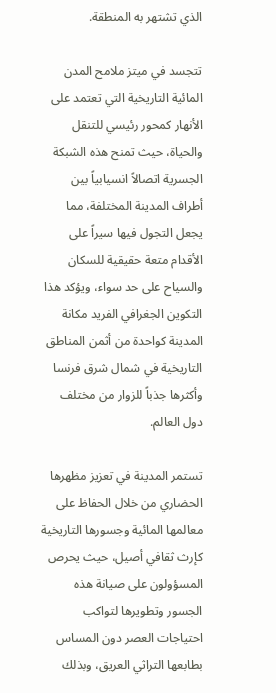الذي تشتهر به المنطقة.

تتجسد في ميتز ملامح المدن المائية التاريخية التي تعتمد على الأنهار كمحور رئيسي للتنقل والحياة، حيث تمنح هذه الشبكة الجسرية اتصالاً انسيابياً بين أطراف المدينة المختلفة، مما يجعل التجول فيها سيراً على الأقدام متعة حقيقية للسكان والسياح على حد سواء، ويؤكد هذا التكوين الجغرافي الفريد مكانة المدينة كواحدة من أثمن المناطق التاريخية في شمال شرق فرنسا وأكثرها جذباً للزوار من مختلف دول العالم.

تستمر المدينة في تعزيز مظهرها الحضاري من خلال الحفاظ على معالمها المائية وجسورها التاريخية كإرث ثقافي أصيل، حيث يحرص المسؤولون على صيانة هذه الجسور وتطويرها لتواكب احتياجات العصر دون المساس بطابعها التراثي العريق، وبذلك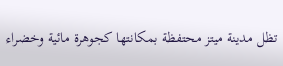تظل مدينة ميتز محتفظة بمكانتها كجوهرة مائية وخضراء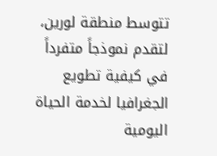تتوسط منطقة لورين، لتقدم نموذجاً متفرداً في كيفية تطويع الجغرافيا لخدمة الحياة اليومية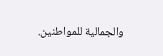والجمالية للمواطنين.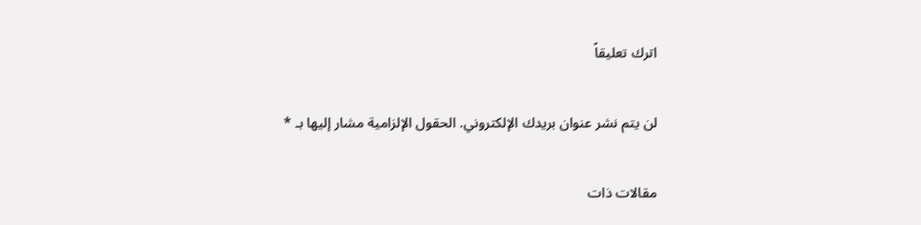اترك تعليقاً

لن يتم نشر عنوان بريدك الإلكتروني. الحقول الإلزامية مشار إليها بـ *

مقالات ذات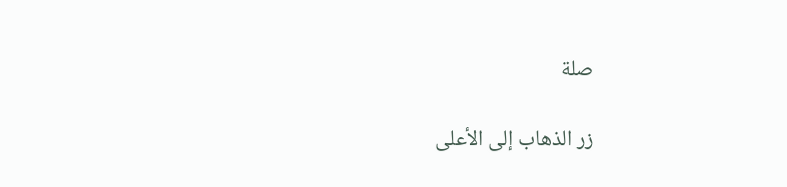صلة

زر الذهاب إلى الأعلى